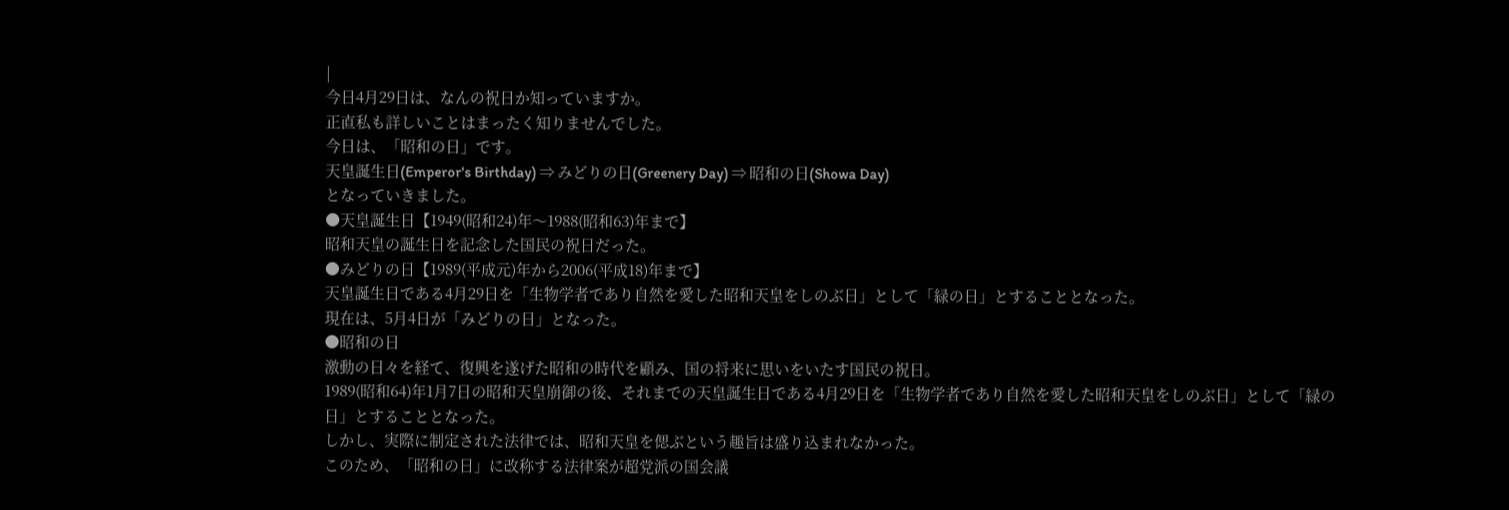|
今日4月29日は、なんの祝日か知っていますか。
正直私も詳しいことはまったく知りませんでした。
今日は、「昭和の日」です。
天皇誕生日(Emperor's Birthday) ⇒ みどりの日(Greenery Day) ⇒ 昭和の日(Showa Day)
となっていきました。
●天皇誕生日【1949(昭和24)年〜1988(昭和63)年まで】
昭和天皇の誕生日を記念した国民の祝日だった。
●みどりの日【1989(平成元)年から2006(平成18)年まで】
天皇誕生日である4月29日を「生物学者であり自然を愛した昭和天皇をしのぶ日」として「緑の日」とすることとなった。
現在は、5月4日が「みどりの日」となった。
●昭和の日
激動の日々を経て、復興を遂げた昭和の時代を顧み、国の将来に思いをいたす国民の祝日。
1989(昭和64)年1月7日の昭和天皇崩御の後、それまでの天皇誕生日である4月29日を「生物学者であり自然を愛した昭和天皇をしのぶ日」として「緑の日」とすることとなった。
しかし、実際に制定された法律では、昭和天皇を偲ぶという趣旨は盛り込まれなかった。
このため、「昭和の日」に改称する法律案が超党派の国会議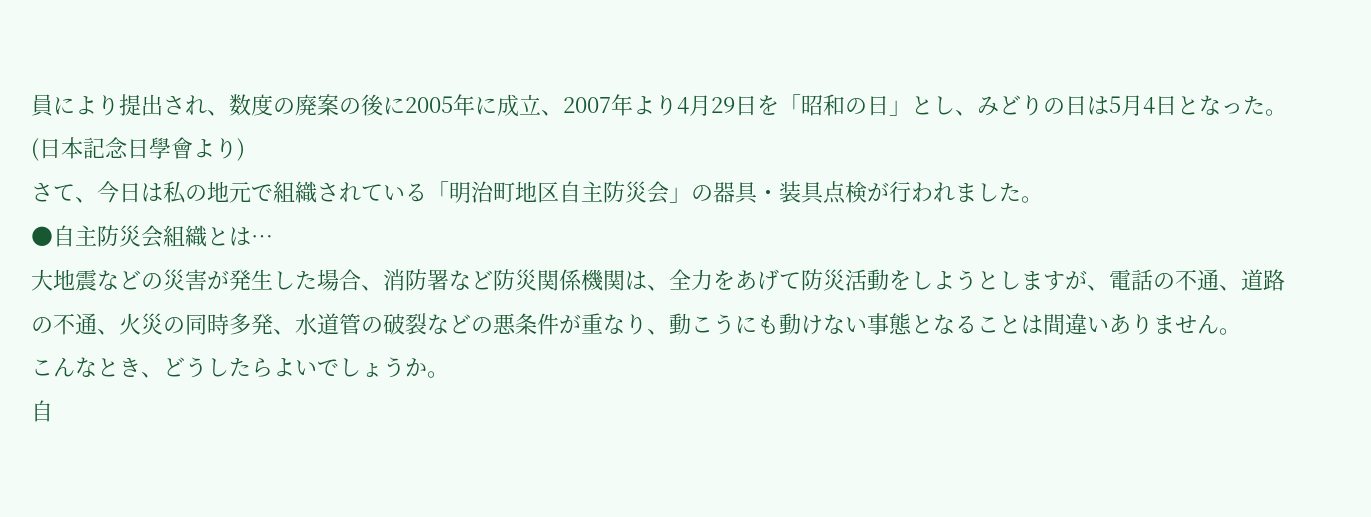員により提出され、数度の廃案の後に2005年に成立、2007年より4月29日を「昭和の日」とし、みどりの日は5月4日となった。
(日本記念日學會より)
さて、今日は私の地元で組織されている「明治町地区自主防災会」の器具・装具点検が行われました。
●自主防災会組織とは…
大地震などの災害が発生した場合、消防署など防災関係機関は、全力をあげて防災活動をしようとしますが、電話の不通、道路の不通、火災の同時多発、水道管の破裂などの悪条件が重なり、動こうにも動けない事態となることは間違いありません。
こんなとき、どうしたらよいでしょうか。
自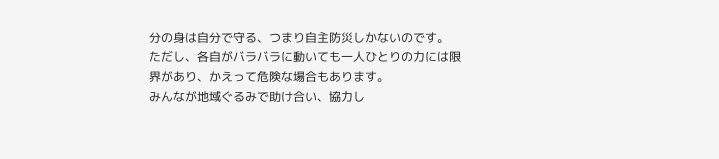分の身は自分で守る、つまり自主防災しかないのです。
ただし、各自がバラバラに動いても一人ひとりの力には限界があり、かえって危険な場合もあります。
みんなが地域ぐるみで助け合い、協力し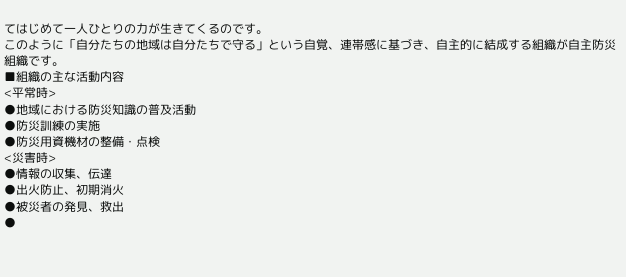てはじめて一人ひとりの力が生きてくるのです。
このように「自分たちの地域は自分たちで守る」という自覚、連帯感に基づき、自主的に結成する組織が自主防災組織です。
■組織の主な活動内容
<平常時>
●地域における防災知識の普及活動
●防災訓練の実施
●防災用資機材の整備・点検
<災害時>
●情報の収集、伝達
●出火防止、初期消火
●被災者の発見、救出
●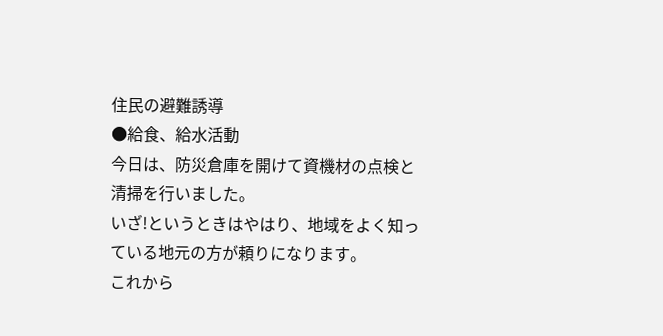住民の避難誘導
●給食、給水活動
今日は、防災倉庫を開けて資機材の点検と清掃を行いました。
いざ!というときはやはり、地域をよく知っている地元の方が頼りになります。
これから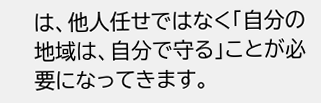は、他人任せではなく「自分の地域は、自分で守る」ことが必要になってきます。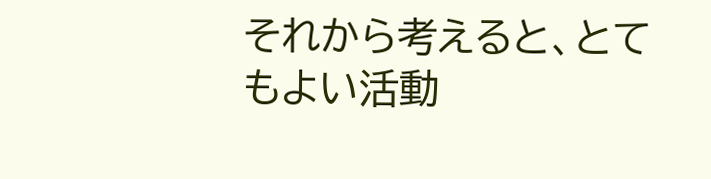それから考えると、とてもよい活動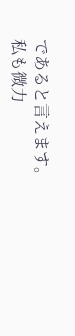であると言えます。
私も微力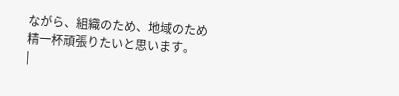ながら、組織のため、地域のため精一杯頑張りたいと思います。
|